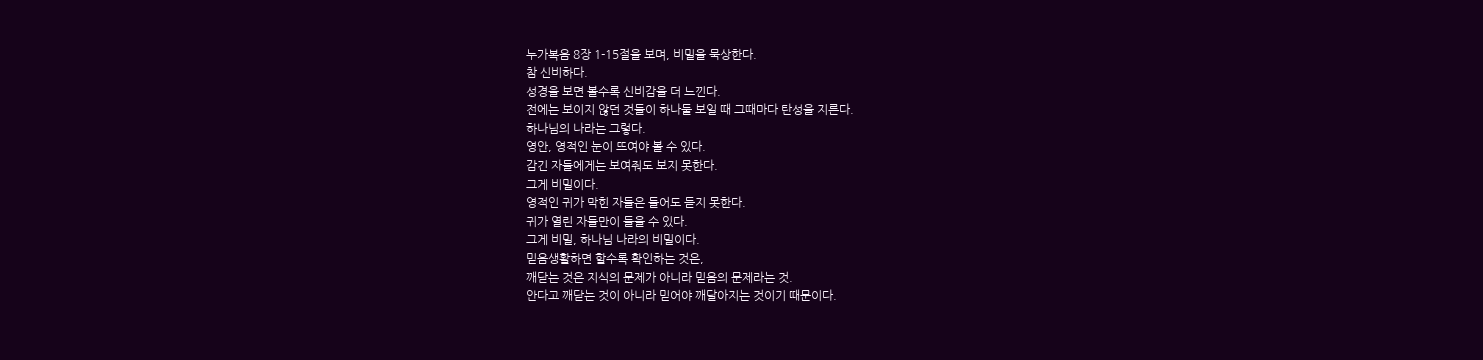누가복음 8장 1-15절을 보며, 비밀을 묵상한다.
참 신비하다.
성경을 보면 볼수록 신비감을 더 느낀다.
전에는 보이지 않던 것들이 하나둘 보일 때 그때마다 탄성을 지른다.
하나님의 나라는 그렇다.
영안, 영적인 눈이 뜨여야 볼 수 있다.
감긴 자들에게는 보여줘도 보지 못한다.
그게 비밀이다.
영적인 귀가 막힌 자들은 들어도 듣지 못한다.
귀가 열린 자들만이 들을 수 있다.
그게 비밀, 하나님 나라의 비밀이다.
믿음생활하면 할수록 확인하는 것은,
깨닫는 것은 지식의 문제가 아니라 믿음의 문제라는 것.
안다고 깨닫는 것이 아니라 믿어야 깨달아지는 것이기 때문이다.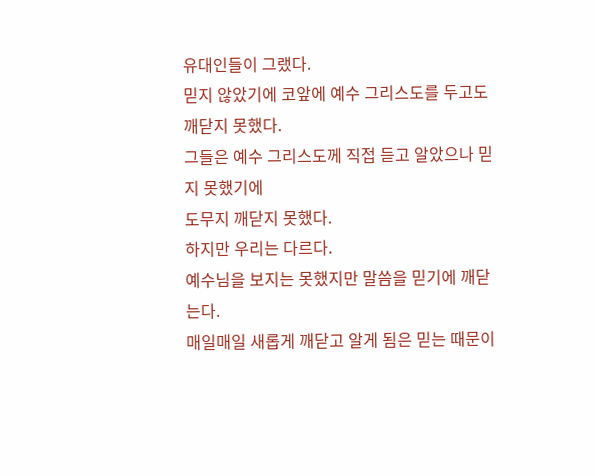유대인들이 그랬다.
믿지 않았기에 코앞에 예수 그리스도를 두고도 깨닫지 못했다.
그들은 예수 그리스도께 직접 듣고 알았으나 믿지 못했기에
도무지 깨닫지 못했다.
하지만 우리는 다르다.
예수님을 보지는 못했지만 말씀을 믿기에 깨닫는다.
매일매일 새롭게 깨닫고 알게 됨은 믿는 때문이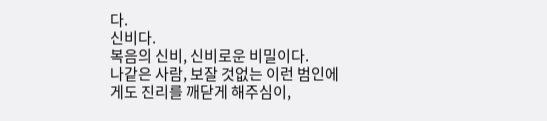다.
신비다.
복음의 신비, 신비로운 비밀이다.
나같은 사람, 보잘 것없는 이런 범인에게도 진리를 깨닫게 해주심이,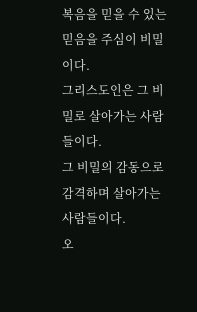복음을 믿을 수 있는 믿음을 주심이 비밀이다.
그리스도인은 그 비밀로 살아가는 사람들이다.
그 비밀의 감동으로 감격하며 살아가는 사람들이다.
오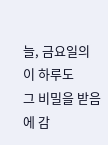늘, 금요일의 이 하루도
그 비밀을 받음에 감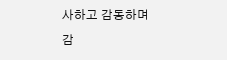사하고 감동하며 감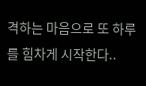격하는 마음으로 또 하루를 힘차게 시작한다..